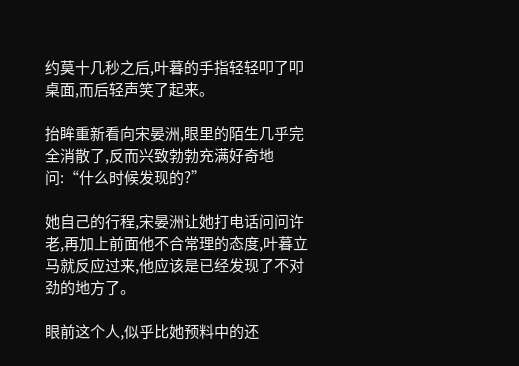约莫十几秒之后,叶暮的手指轻轻叩了叩桌面,而后轻声笑了起来。

抬眸重新看向宋晏洲,眼里的陌生几乎完全消散了,反而兴致勃勃充满好奇地问:“什么时候发现的?”

她自己的行程,宋晏洲让她打电话问问许老,再加上前面他不合常理的态度,叶暮立马就反应过来,他应该是已经发现了不对劲的地方了。

眼前这个人,似乎比她预料中的还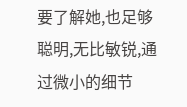要了解她,也足够聪明,无比敏锐,通过微小的细节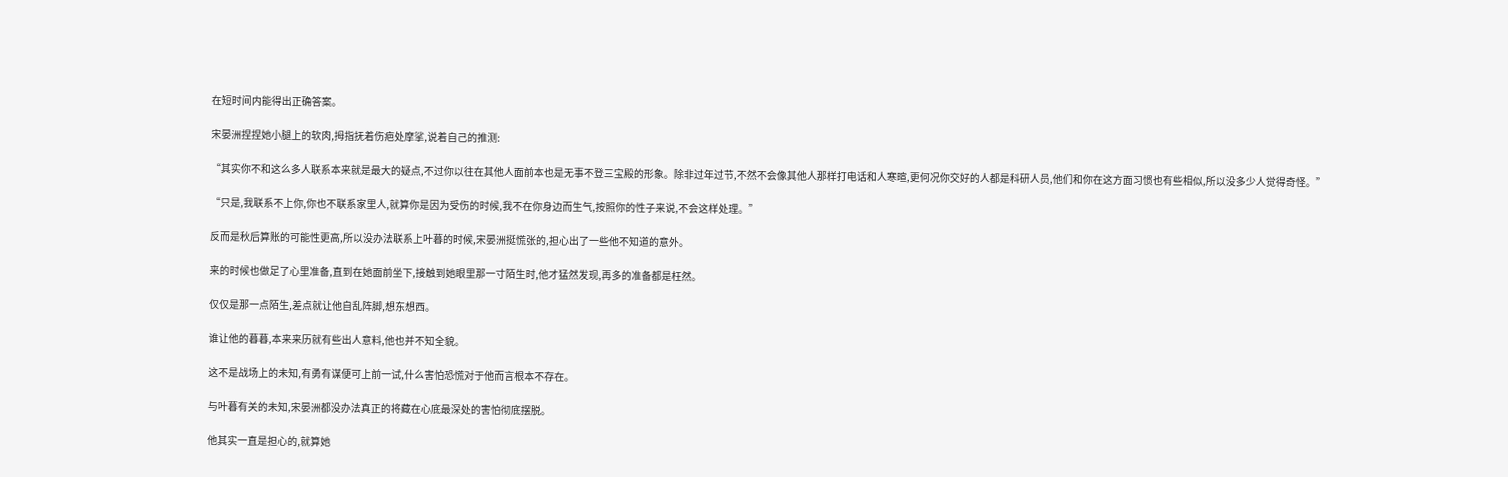在短时间内能得出正确答案。

宋晏洲捏捏她小腿上的软肉,拇指抚着伤疤处摩挲,说着自己的推测:

“其实你不和这么多人联系本来就是最大的疑点,不过你以往在其他人面前本也是无事不登三宝殿的形象。除非过年过节,不然不会像其他人那样打电话和人寒暄,更何况你交好的人都是科研人员,他们和你在这方面习惯也有些相似,所以没多少人觉得奇怪。”

“只是,我联系不上你,你也不联系家里人,就算你是因为受伤的时候,我不在你身边而生气,按照你的性子来说,不会这样处理。”

反而是秋后算账的可能性更高,所以没办法联系上叶暮的时候,宋晏洲挺慌张的,担心出了一些他不知道的意外。

来的时候也做足了心里准备,直到在她面前坐下,接触到她眼里那一寸陌生时,他才猛然发现,再多的准备都是枉然。

仅仅是那一点陌生,差点就让他自乱阵脚,想东想西。

谁让他的暮暮,本来来历就有些出人意料,他也并不知全貌。

这不是战场上的未知,有勇有谋便可上前一试,什么害怕恐慌对于他而言根本不存在。

与叶暮有关的未知,宋晏洲都没办法真正的将藏在心底最深处的害怕彻底摆脱。

他其实一直是担心的,就算她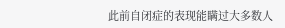此前自闭症的表现能瞒过大多数人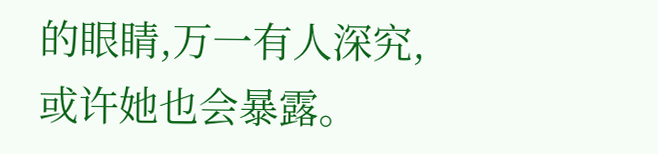的眼睛,万一有人深究,或许她也会暴露。